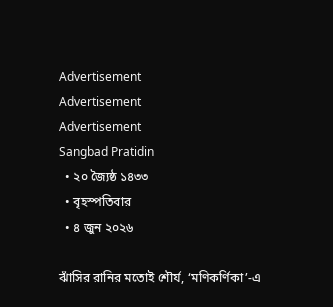Advertisement
Advertisement
Advertisement
Sangbad Pratidin
  • ২০ জ্যৈষ্ঠ ১৪৩৩
  • বৃহস্পতিবার
  • ৪ জুন ২০২৬

ঝাঁসির রানির মতোই শৌর্য, ‘মণিকর্ণিকা’-এ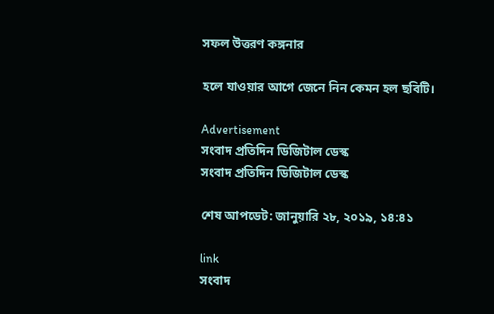সফল উত্তরণ কঙ্গনার

হলে যাওয়ার আগে জেনে নিন কেমন হল ছবিটি।

Advertisement
সংবাদ প্রতিদিন ডিজিটাল ডেস্ক
সংবাদ প্রতিদিন ডিজিটাল ডেস্ক

শেষ আপডেট: জানুয়ারি ২৮, ২০১৯, ১৪:৪১

link
সংবাদ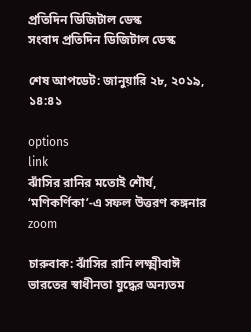প্রতিদিন ডিজিটাল ডেস্ক
সংবাদ প্রতিদিন ডিজিটাল ডেস্ক

শেষ আপডেট: জানুয়ারি ২৮, ২০১৯, ১৪:৪১

options
link
ঝাঁসির রানির মতোই শৌর্য, ‘মণিকর্ণিকা’-এ সফল উত্তরণ কঙ্গনার zoom

চারুবাক: ঝাঁসির রানি লক্ষ্মীবাঈ ভারতের স্বাধীনতা যুদ্ধের অন্যতম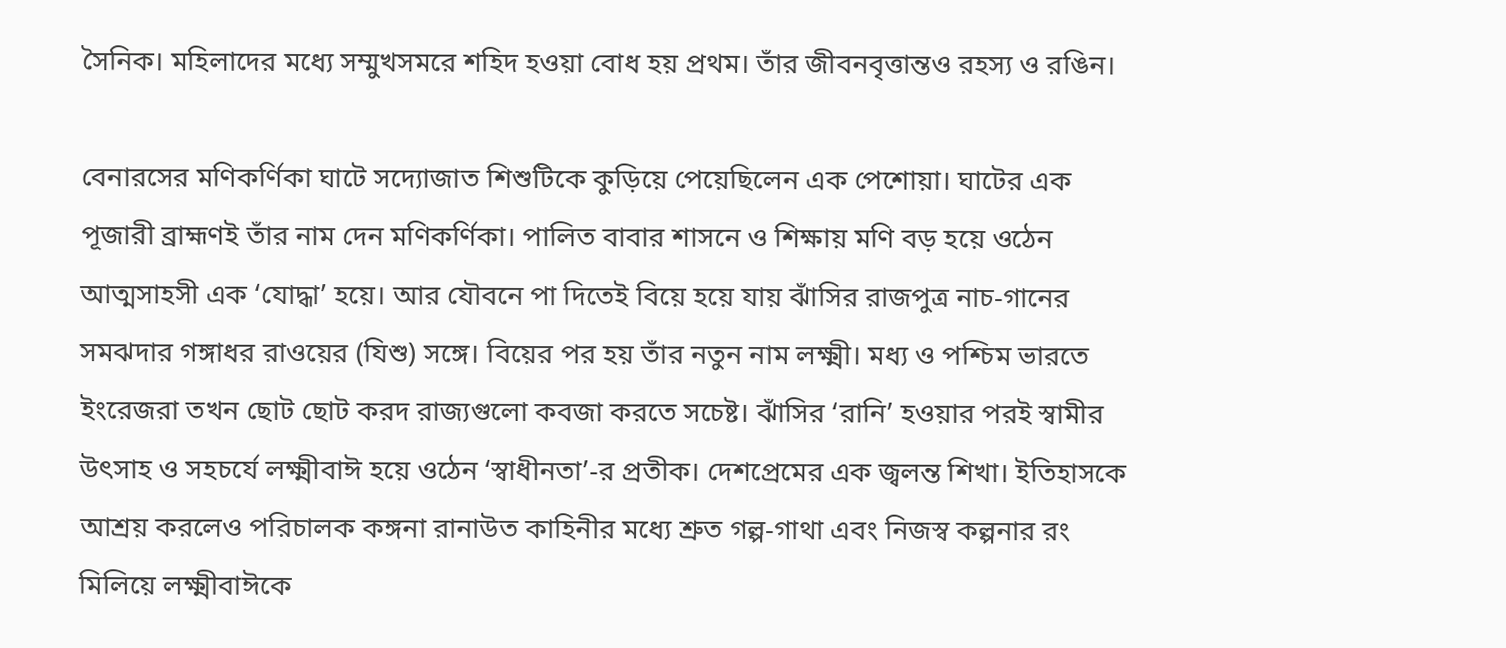সৈনিক। মহিলাদের মধ্যে সম্মুখসমরে শহিদ হওয়া বোধ হয় প্রথম। তাঁর জীবনবৃত্তান্তও রহস্য ও রঙিন।

বেনারসের মণিকর্ণিকা ঘাটে সদ্যোজাত শিশুটিকে কুড়িয়ে পেয়েছিলেন এক পেশোয়া। ঘাটের এক পূজারী ব্রাহ্মণই তাঁর নাম দেন মণিকর্ণিকা। পালিত বাবার শাসনে ও শিক্ষায় মণি বড় হয়ে ওঠেন আত্মসাহসী এক ‘যোদ্ধা’ হয়ে। আর যৌবনে পা দিতেই বিয়ে হয়ে যায় ঝাঁসির রাজপুত্র নাচ-গানের সমঝদার গঙ্গাধর রাওয়ের (যিশু) সঙ্গে। বিয়ের পর হয় তাঁর নতুন নাম লক্ষ্মী। মধ্য ও পশ্চিম ভারতে ইংরেজরা তখন ছোট ছোট করদ রাজ্যগুলো কবজা করতে সচেষ্ট। ঝাঁসির ‘রানি’ হওয়ার পরই স্বামীর উৎসাহ ও সহচর্যে লক্ষ্মীবাঈ হয়ে ওঠেন ‘স্বাধীনতা’-র প্রতীক। দেশপ্রেমের এক জ্বলন্ত শিখা। ইতিহাসকে আশ্রয় করলেও পরিচালক কঙ্গনা রানাউত কাহিনীর মধ্যে শ্রুত গল্প-গাথা এবং নিজস্ব কল্পনার রং মিলিয়ে লক্ষ্মীবাঈকে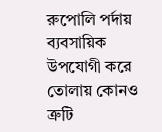রুপোলি পর্দায় ব্যবসায়িক উপযোগী করে তোলায় কোনও ত্রুটি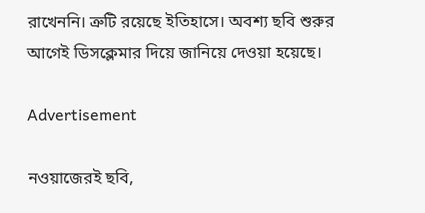রাখেননি। ত্রুটি রয়েছে ইতিহাসে। অবশ্য ছবি শুরুর আগেই ডিসক্লেমার দিয়ে জানিয়ে দেওয়া হয়েছে।

Advertisement

নওয়াজেরই ছবি,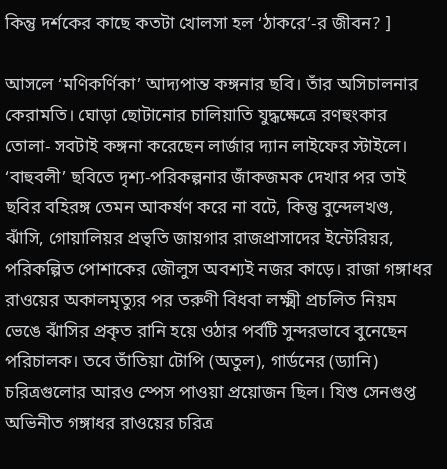কিন্তু দর্শকের কাছে কতটা খোলসা হল ‘ঠাকরে’-র জীবন? ]

আসলে ‘মণিকর্ণিকা’ আদ্যপান্ত কঙ্গনার ছবি। তাঁর অসিচালনার কেরামতি। ঘোড়া ছোটানোর চালিয়াতি যুদ্ধক্ষেত্রে রণহুংকার তোলা- সবটাই কঙ্গনা করেছেন লার্জার দ্যান লাইফের স্টাইলে। ‘বাহুবলী’ ছবিতে দৃশ্য-পরিকল্পনার জাঁকজমক দেখার পর তাই ছবির বহিরঙ্গ তেমন আকর্ষণ করে না বটে, কিন্তু বুন্দেলখণ্ড, ঝাঁসি, গোয়ালিয়র প্রভৃতি জায়গার রাজপ্রাসাদের ইন্টেরিয়র, পরিকল্পিত পোশাকের জৌলুস অবশ্যই নজর কাড়ে। রাজা গঙ্গাধর রাওয়ের অকালমৃত্যুর পর তরুণী বিধবা লক্ষ্মী প্রচলিত নিয়ম ভেঙে ঝাঁসির প্রকৃত রানি হয়ে ওঠার পর্বটি সুন্দরভাবে বুনেছেন পরিচালক। তবে তাঁতিয়া টোপি (অতুল), গার্ডনের (ড্যানি) চরিত্রগুলোর আরও স্পেস পাওয়া প্রয়োজন ছিল। যিশু সেনগুপ্ত অভিনীত গঙ্গাধর রাওয়ের চরিত্র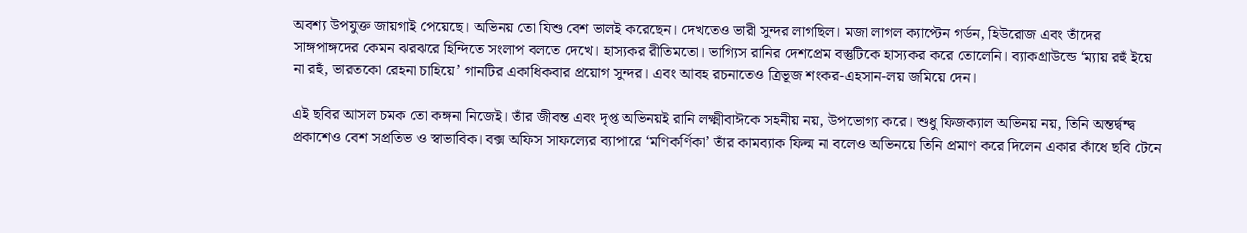অবশ্য উপযুক্ত জায়গাই পেয়েছে। অভিনয় তো যিশু বেশ ভালই করেছেন। দেখতেও ভারী সুন্দর লাগছিল। মজা লাগল ক্যাপ্টেন গর্ডন, হিউরোজ এবং তাঁদের সাঙ্গপাঙ্গদের কেমন ঝরঝরে হিন্দিতে সংলাপ বলতে দেখে। হাস্যকর রীতিমতো। ভাগ্যিস রানির দেশপ্রেম বস্তুটিকে হাস্যকর করে তোলেনি। ব্যাকগ্রাউন্ডে ‘ম্যায় রহুঁ ইয়ে না রহুঁ, ভারতকো রেহনা চাহিয়ে’ গানটির একাধিকবার প্রয়োগ সুন্দর। এবং আবহ রচনাতেও ত্রিভূজ শংকর-এহসান-লয় জমিয়ে দেন।

এই ছবির আসল চমক তো কঙ্গনা নিজেই। তাঁর জীবন্ত এবং দৃপ্ত অভিনয়ই রানি লক্ষ্মীবাঈকে সহনীয় নয়, উপভোগ্য করে। শুধু ফিজক্যাল অভিনয় নয়, তিনি অন্তর্দ্বন্দ্ব প্রকাশেও বেশ সপ্রতিভ ও স্বাভাবিক। বক্স অফিস সাফল্যের ব্যাপারে ‘মণিকর্ণিকা’ তাঁর কামব্যাক ফিল্ম না বলেও অভিনয়ে তিনি প্রমাণ করে দিলেন একার কাঁধে ছবি টেনে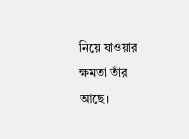নিয়ে যাওয়ার ক্ষমতা তাঁর আছে।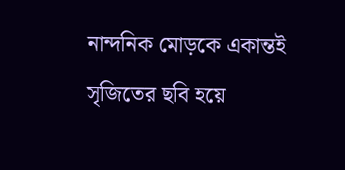নান্দনিক মোড়কে একান্তই সৃজিতের ছবি হয়ে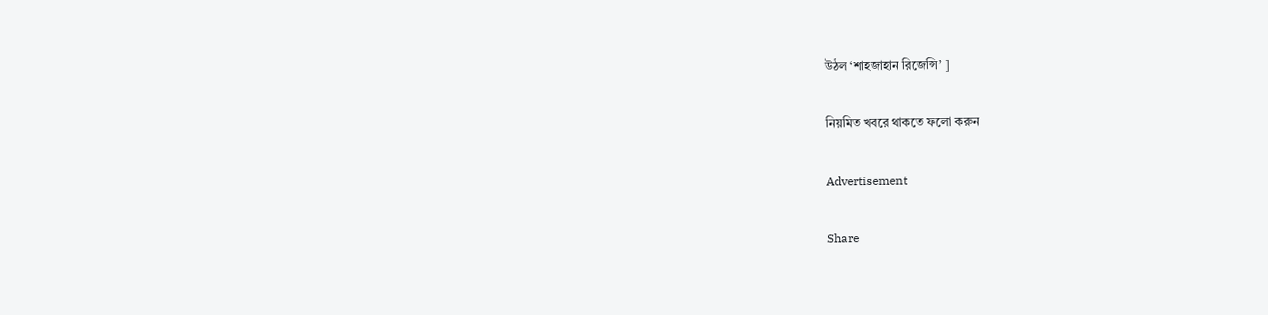উঠল ‘শাহজাহান রিজেন্সি’ ]

নিয়মিত খবরে থাকতে ফলো করুন

Advertisement

Share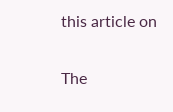this article on

The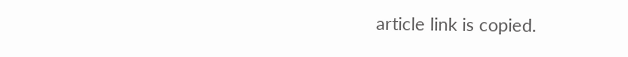article link is copied.